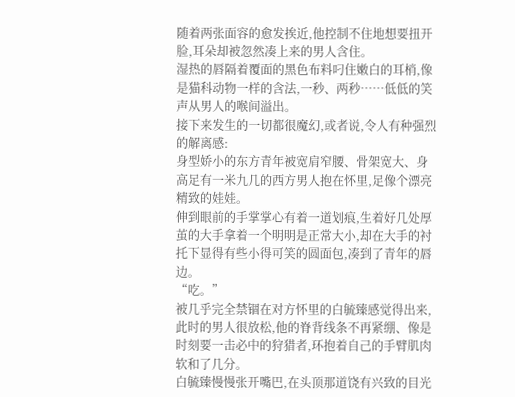随着两张面容的愈发挨近,他控制不住地想要扭开脸,耳朵却被忽然凑上来的男人含住。
湿热的唇隔着覆面的黑色布料叼住嫩白的耳梢,像是猫科动物一样的含法,一秒、两秒……低低的笑声从男人的喉间溢出。
接下来发生的一切都很魔幻,或者说,令人有种强烈的解离感:
身型娇小的东方青年被宽肩窄腰、骨架宽大、身高足有一米九几的西方男人抱在怀里,足像个漂亮精致的娃娃。
伸到眼前的手掌掌心有着一道划痕,生着好几处厚茧的大手拿着一个明明是正常大小,却在大手的衬托下显得有些小得可笑的圆面包,凑到了青年的唇边。
“吃。”
被几乎完全禁锢在对方怀里的白毓臻感觉得出来,此时的男人很放松,他的脊背线条不再紧绷、像是时刻要一击必中的狩猎者,环抱着自己的手臂肌肉软和了几分。
白毓臻慢慢张开嘴巴,在头顶那道饶有兴致的目光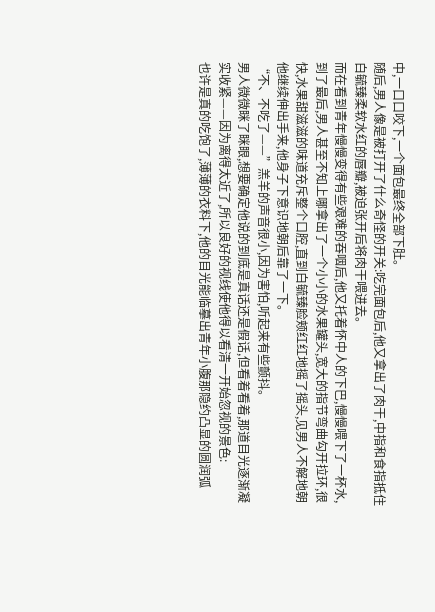中,一口口咬下,一个面包最终全部下肚。
随后,男人像是被打开了什么奇怪的开关:吃完面包后,他又拿出了肉干,中指和食指抵住白毓臻柔软水红的唇瓣,被迫张开后将肉干喂进去。
而在看到青年慢慢变得有些艰难的吞咽后,他又托着怀中人的下巴,慢慢喂下了一杯水,到了最后,男人甚至不知上哪拿出了一个小小的水果罐头,宽大的指节弯曲勾开拉环,很快,水果甜滋滋的味道充斥整个口腔,直到白毓臻脸颊红红地摇了摇头,见男人不解地朝他继续伸出手来,他身子下意识地朝后靠了一下。
“不、不吃了——”羔羊的声音很小,因为害怕,听起来有些颤抖。
男人微微眯了眯眼,想要确定他说的到底是真话还是假话,但看着看着,那道目光逐渐凝实收紧——因为离得太近了,所以良好的视线使他得以看清一开始忽视的景色:
也许是真的吃饱了,薄薄的衣料下,他的目光能临摹出青年小腹那隐约凸显的圆润弧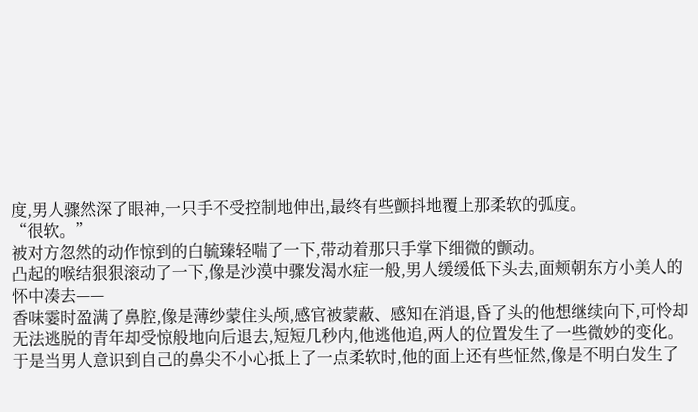度,男人骤然深了眼神,一只手不受控制地伸出,最终有些颤抖地覆上那柔软的弧度。
“很软。”
被对方忽然的动作惊到的白毓臻轻喘了一下,带动着那只手掌下细微的颤动。
凸起的喉结狠狠滚动了一下,像是沙漠中骤发渴水症一般,男人缓缓低下头去,面颊朝东方小美人的怀中凑去——
香味霎时盈满了鼻腔,像是薄纱蒙住头颅,感官被蒙蔽、感知在消退,昏了头的他想继续向下,可怜却无法逃脱的青年却受惊般地向后退去,短短几秒内,他逃他追,两人的位置发生了一些微妙的变化。
于是当男人意识到自己的鼻尖不小心抵上了一点柔软时,他的面上还有些怔然,像是不明白发生了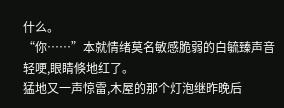什么。
“你……”本就情绪莫名敏感脆弱的白毓臻声音轻哽,眼睛倏地红了。
猛地又一声惊雷,木屋的那个灯泡继昨晚后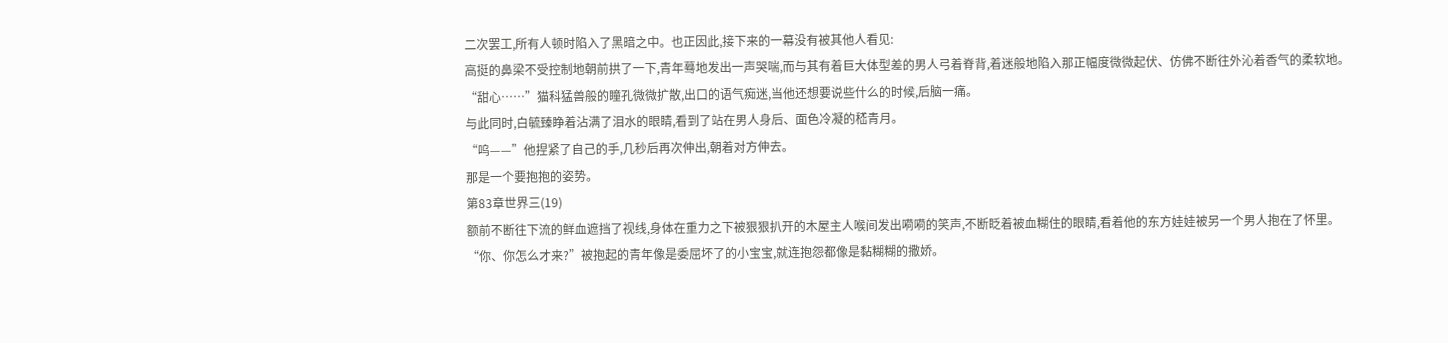二次罢工,所有人顿时陷入了黑暗之中。也正因此,接下来的一幕没有被其他人看见:
高挺的鼻梁不受控制地朝前拱了一下,青年蓦地发出一声哭喘,而与其有着巨大体型差的男人弓着脊背,着迷般地陷入那正幅度微微起伏、仿佛不断往外沁着香气的柔软地。
“甜心……”猫科猛兽般的瞳孔微微扩散,出口的语气痴迷,当他还想要说些什么的时候,后脑一痛。
与此同时,白毓臻睁着沾满了泪水的眼睛,看到了站在男人身后、面色冷凝的嵇青月。
“呜——”他捏紧了自己的手,几秒后再次伸出,朝着对方伸去。
那是一个要抱抱的姿势。
第83章世界三(19)
额前不断往下流的鲜血遮挡了视线,身体在重力之下被狠狠扒开的木屋主人喉间发出嗬嗬的笑声,不断眨着被血糊住的眼睛,看着他的东方娃娃被另一个男人抱在了怀里。
“你、你怎么才来?”被抱起的青年像是委屈坏了的小宝宝,就连抱怨都像是黏糊糊的撒娇。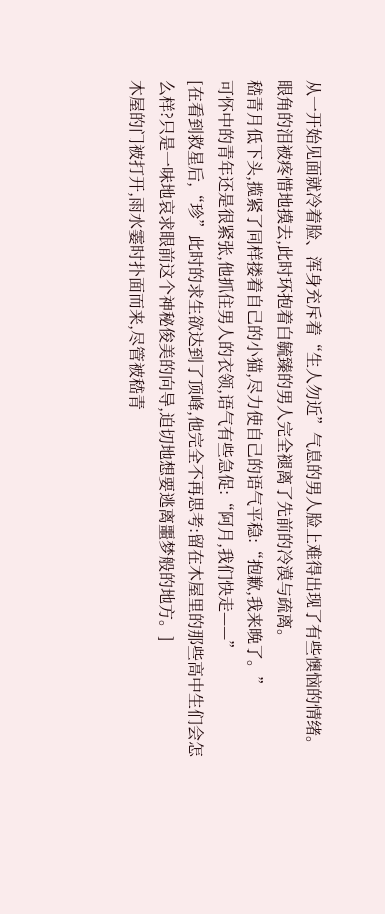从一开始见面就冷着脸、浑身充斥着“生人勿近”气息的男人脸上难得出现了有些懊恼的情绪。
眼角的泪被疼惜地摸去,此时环抱着白毓臻的男人完全褪离了先前的冷漠与疏离。
嵇青月低下头,揽紧了同样搂着自己的小猫,尽力使自己的语气平稳:“抱歉,我来晚了。”
可怀中的青年还是很紧张,他抓住男人的衣领,语气有些急促:“阿月,我们快走——”
[在看到救星后,“珍”此时的求生欲达到了顶峰,他完全不再思考:留在木屋里的那些高中生们会怎么样?只是一味地哀求眼前这个神秘俊美的向导,迫切地想要逃离噩梦般的地方。]
木屋的门被打开,雨水霎时扑面而来,尽管被嵇青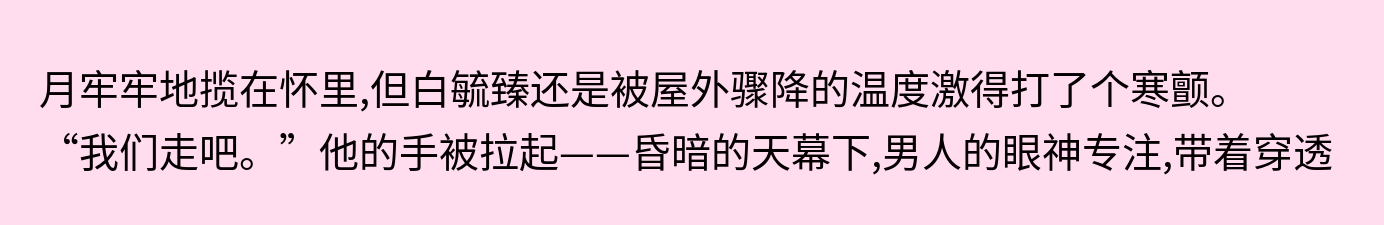月牢牢地揽在怀里,但白毓臻还是被屋外骤降的温度激得打了个寒颤。
“我们走吧。”他的手被拉起——昏暗的天幕下,男人的眼神专注,带着穿透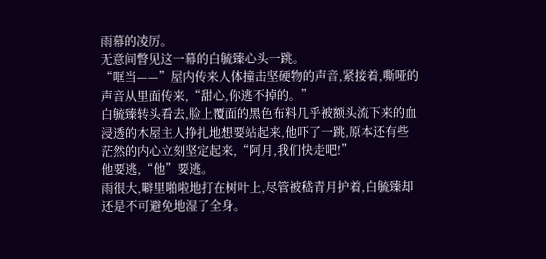雨幕的凌厉。
无意间瞥见这一幕的白毓臻心头一跳。
“哐当——”屋内传来人体撞击坚硬物的声音,紧接着,嘶哑的声音从里面传来,“甜心,你逃不掉的。”
白毓臻转头看去,脸上覆面的黑色布料几乎被额头流下来的血浸透的木屋主人挣扎地想要站起来,他吓了一跳,原本还有些茫然的内心立刻坚定起来,“阿月,我们快走吧!”
他要逃,“他”要逃。
雨很大,噼里啪啦地打在树叶上,尽管被嵇青月护着,白毓臻却还是不可避免地湿了全身。